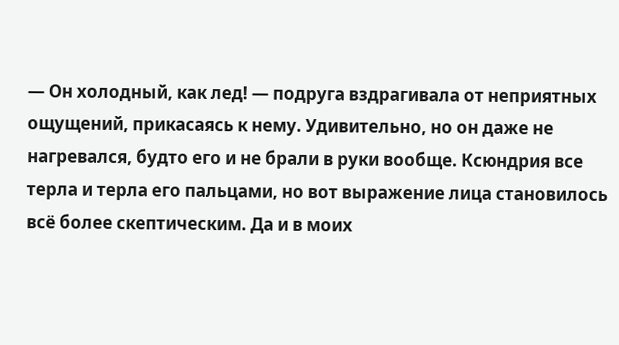— Он холодный, как лед! — подруга вздрагивала от неприятных ощущений, прикасаясь к нему. Удивительно, но он даже не нагревался, будто его и не брали в руки вообще. Ксюндрия все терла и терла его пальцами, но вот выражение лица становилось всё более скептическим. Да и в моих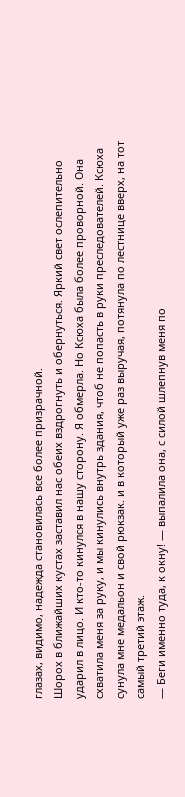глазах, видимо, надежда становилась все более призрачной.
Шорох в ближайших кустах заставил нас обеих вздрогнуть и обернуться. Яркий свет ослепительно ударил в лицо. И кто-то кинулся в нашу сторону. Я обмерла. Но Ксюха была более проворной. Она схватила меня за руку, и мы кинулись внутрь здания, чтоб не попасть в руки преследователей. Ксюха сунула мне медальон и свой рюкзак. и в который уже раз выручая, потянула по лестнице вверх, на тот самый третий этаж.
— Беги именно туда, к окну! — выпалила она, с силой шлепнув меня по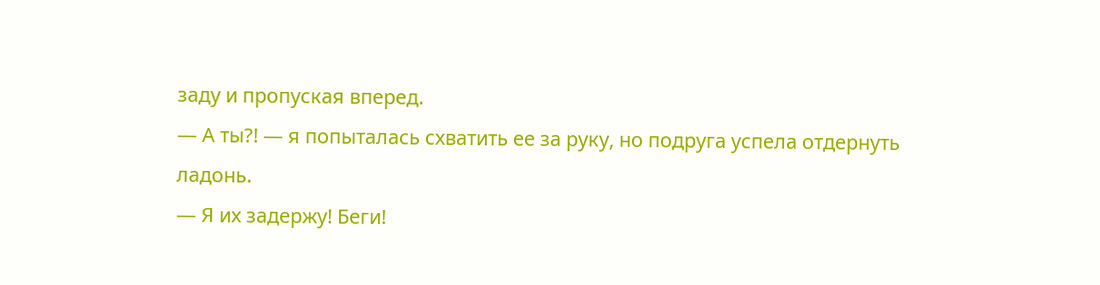заду и пропуская вперед.
— А ты?! — я попыталась схватить ее за руку, но подруга успела отдернуть ладонь.
— Я их задержу! Беги!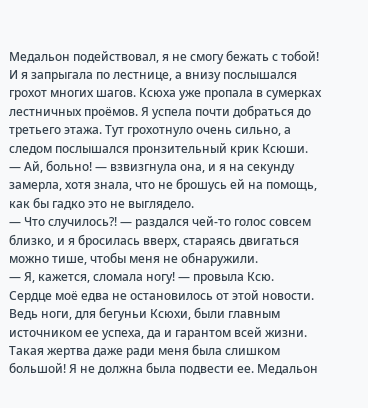Медальон подействовал, я не смогу бежать с тобой!
И я запрыгала по лестнице, а внизу послышался грохот многих шагов. Ксюха уже пропала в сумерках лестничных проёмов. Я успела почти добраться до третьего этажа. Тут грохотнуло очень сильно, а следом послышался пронзительный крик Ксюши.
— Ай, больно! — взвизгнула она, и я на секунду замерла, хотя знала, что не брошусь ей на помощь, как бы гадко это не выглядело.
— Что случилось?! — раздался чей-то голос совсем близко, и я бросилась вверх, стараясь двигаться можно тише, чтобы меня не обнаружили.
— Я, кажется, сломала ногу! — провыла Ксю.
Сердце моё едва не остановилось от этой новости. Ведь ноги, для бегуньи Ксюхи, были главным источником ее успеха, да и гарантом всей жизни. Такая жертва даже ради меня была слишком большой! Я не должна была подвести ее. Медальон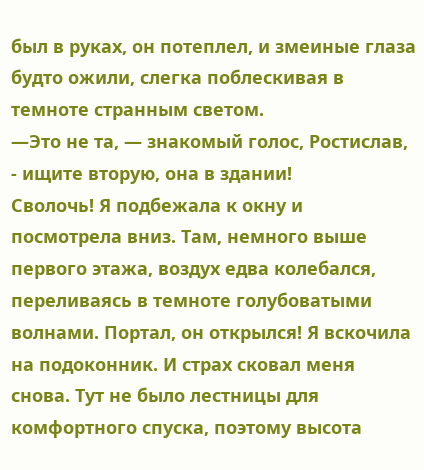был в руках, он потеплел, и змеиные глаза будто ожили, слегка поблескивая в темноте странным светом.
—Это не та, — знакомый голос, Ростислав, - ищите вторую, она в здании!
Сволочь! Я подбежала к окну и посмотрела вниз. Там, немного выше первого этажа, воздух едва колебался, переливаясь в темноте голубоватыми волнами. Портал, он открылся! Я вскочила на подоконник. И страх сковал меня снова. Тут не было лестницы для комфортного спуска, поэтому высота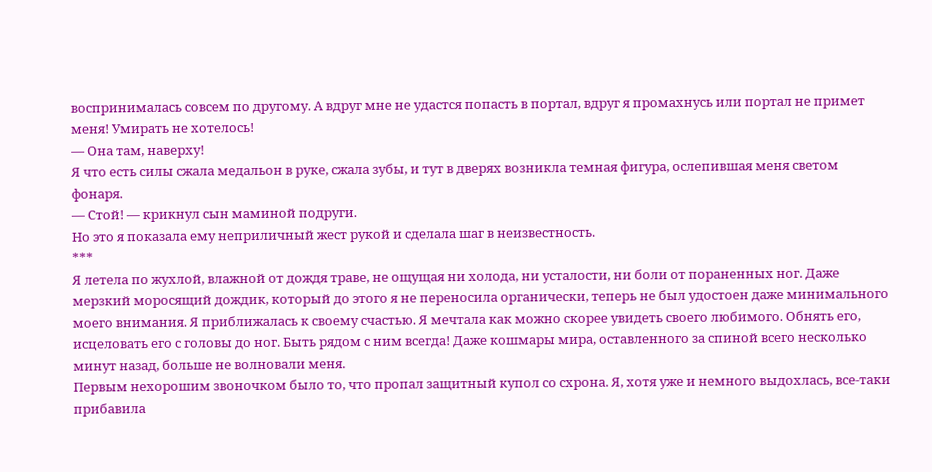воспринималась совсем по другому. А вдруг мне не удастся попасть в портал, вдруг я промахнусь или портал не примет меня! Умирать не хотелось!
— Она там, наверху!
Я что есть силы сжала медальон в руке, сжала зубы, и тут в дверях возникла темная фигура, ослепившая меня светом фонаря.
— Стой! — крикнул сын маминой подруги.
Но это я показала ему неприличный жест рукой и сделала шаг в неизвестность.
***
Я летела по жухлой, влажной от дождя траве, не ощущая ни холода, ни усталости, ни боли от пораненных ног. Даже мерзкий моросящий дождик, который до этого я не переносила органически, теперь не был удостоен даже минимального моего внимания. Я приближалась к своему счастью. Я мечтала как можно скорее увидеть своего любимого. Обнять его, исцеловать его с головы до ног. Быть рядом с ним всегда! Даже кошмары мира, оставленного за спиной всего несколько минут назад, больше не волновали меня.
Первым нехорошим звоночком было то, что пропал защитный купол со схрона. Я, хотя уже и немного выдохлась, все-таки прибавила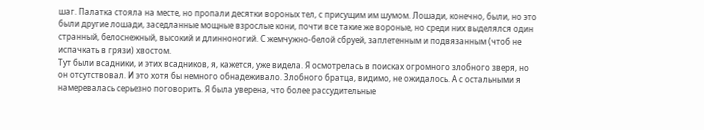шаг. Палатка стояла на месте, но пропали десятки вороных тел, с присущим им шумом. Лошади, конечно, были, но это были другие лошади, заседланные мощные взрослые кони, почти все такие же вороные, но среди них выделялся один странный, белоснежный, высокий и длинноногий. С жемчужно-белой сбруей, заплетенным и подвязанным (чтоб не испачкать в грязи) хвостом.
Тут были всадники, и этих всадников, я, кажется, уже видела. Я осмотрелась в поисках огромного злобного зверя, но он отсутствовал. И это хотя бы немного обнадеживало. Злобного братца, видимо, не ожидалось. А с остальными я намеревалась серьезно поговорить. Я была уверена, что более рассудительные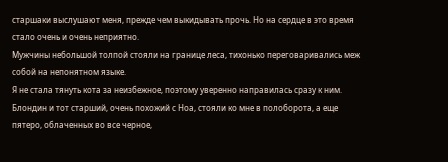старшаки выслушают меня, прежде чем выкидывать прочь. Но на сердце в это время стало очень и очень неприятно.
Мужчины небольшой толпой стояли на границе леса, тихонько переговаривались меж собой на непонятном языке.
Я не стала тянуть кота за неизбежное, поэтому уверенно направилась сразу к ним. Блондин и тот старший, очень похожий с Ноа, стояли ко мне в полоборота, а еще пятеро, облаченных во все черное,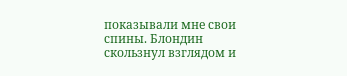показывали мне свои спины. Блондин скользнул взглядом и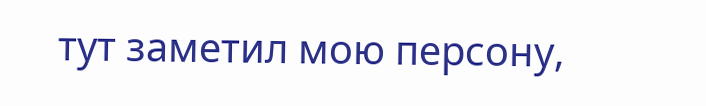тут заметил мою персону,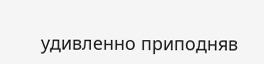удивленно приподняв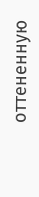оттененную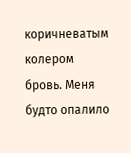коричневатым колером бровь. Меня будто опалило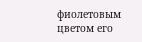фиолетовым цветом его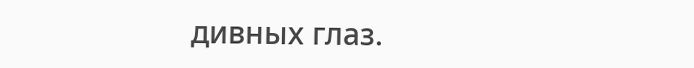дивных глаз.